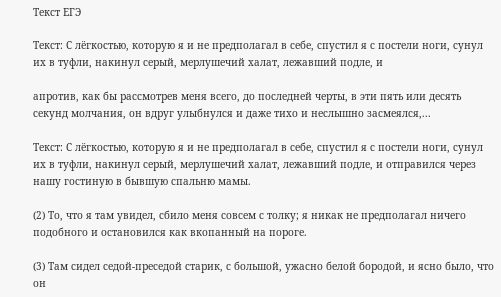Текст ЕГЭ

Текст: С лёгкостью, которую я и не предполагал в себе, спустил я с постели ноги, сунул их в туфли, накинул серый, мерлушечий халат, лежавший подле, и

апротив, как бы рассмотрев меня всего, до последней черты, в эти пять или десять секунд молчания, он вдруг улыбнулся и даже тихо и неслышно засмеялся,...

Текст: С лёгкостью, которую я и не предполагал в себе, спустил я с постели ноги, сунул их в туфли, накинул серый, мерлушечий халат, лежавший подле, и отправился через нашу гостиную в бывшую спальню мамы.

(2) То, что я там увидел, сбило меня совсем с толку; я никак не предполагал ничего подобного и остановился как вкопанный на пороге.

(3) Там сидел седой-преседой старик, с большой, ужасно белой бородой, и ясно было, что он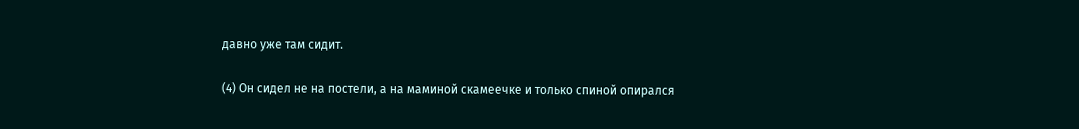давно уже там сидит.

(4) Он сидел не на постели, а на маминой скамеечке и только спиной опирался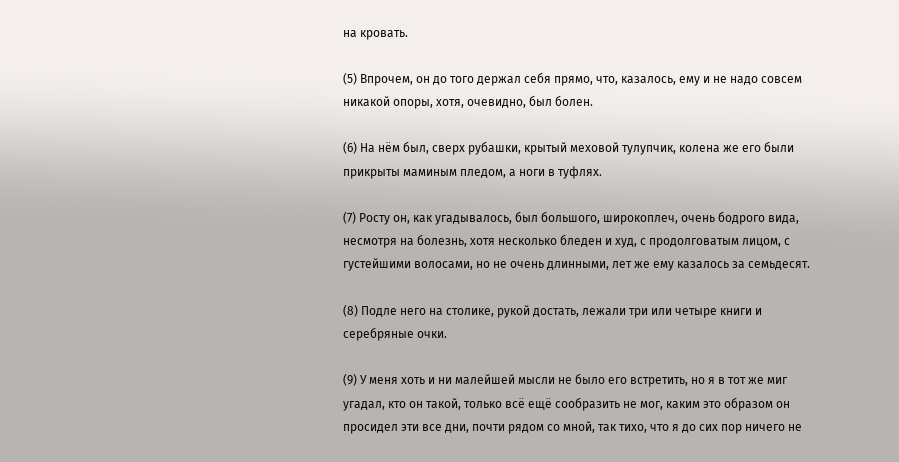на кровать.

(5) Впрочем, он до того держал себя прямо, что, казалось, ему и не надо совсем никакой опоры, хотя, очевидно, был болен.

(6) На нём был, сверх рубашки, крытый меховой тулупчик, колена же его были прикрыты маминым пледом, а ноги в туфлях.

(7) Росту он, как угадывалось, был большого, широкоплеч, очень бодрого вида, несмотря на болезнь, хотя несколько бледен и худ, с продолговатым лицом, с густейшими волосами, но не очень длинными, лет же ему казалось за семьдесят.

(8) Подле него на столике, рукой достать, лежали три или четыре книги и серебряные очки.

(9) У меня хоть и ни малейшей мысли не было его встретить, но я в тот же миг угадал, кто он такой, только всё ещё сообразить не мог, каким это образом он просидел эти все дни, почти рядом со мной, так тихо, что я до сих пор ничего не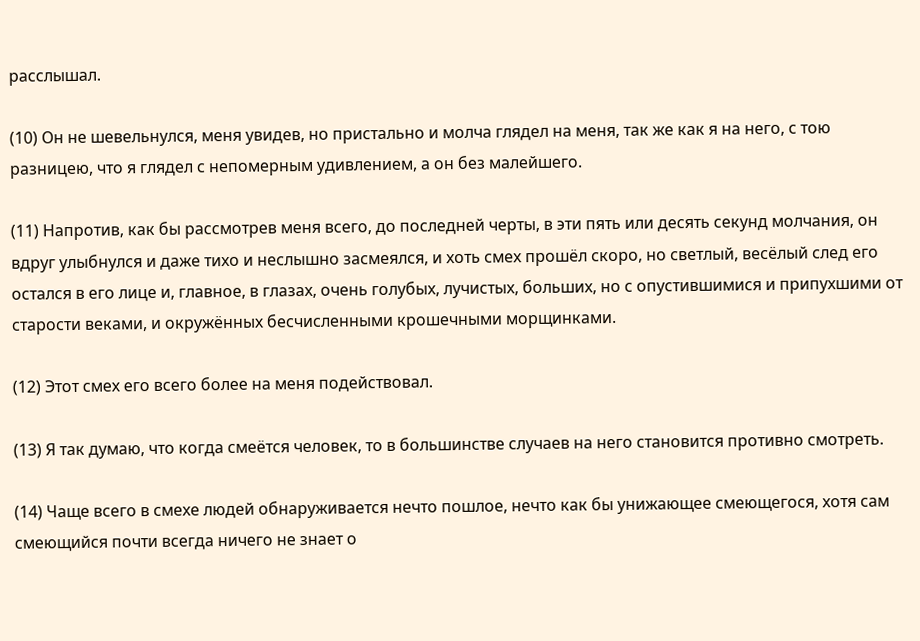расслышал.

(10) Он не шевельнулся, меня увидев, но пристально и молча глядел на меня, так же как я на него, с тою разницею, что я глядел с непомерным удивлением, а он без малейшего.

(11) Напротив, как бы рассмотрев меня всего, до последней черты, в эти пять или десять секунд молчания, он вдруг улыбнулся и даже тихо и неслышно засмеялся, и хоть смех прошёл скоро, но светлый, весёлый след его остался в его лице и, главное, в глазах, очень голубых, лучистых, больших, но с опустившимися и припухшими от старости веками, и окружённых бесчисленными крошечными морщинками.

(12) Этот смех его всего более на меня подействовал.

(13) Я так думаю, что когда смеётся человек, то в большинстве случаев на него становится противно смотреть.

(14) Чаще всего в смехе людей обнаруживается нечто пошлое, нечто как бы унижающее смеющегося, хотя сам смеющийся почти всегда ничего не знает о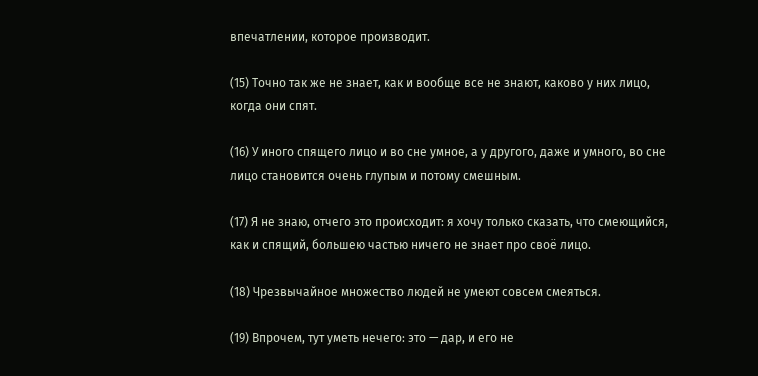впечатлении, которое производит.

(15) Точно так же не знает, как и вообще все не знают, каково у них лицо, когда они спят.

(16) У иного спящего лицо и во сне умное, а у другого, даже и умного, во сне лицо становится очень глупым и потому смешным.

(17) Я не знаю, отчего это происходит: я хочу только сказать, что смеющийся, как и спящий, большею частью ничего не знает про своё лицо.

(18) Чрезвычайное множество людей не умеют совсем смеяться.

(19) Впрочем, тут уметь нечего: это — дар, и его не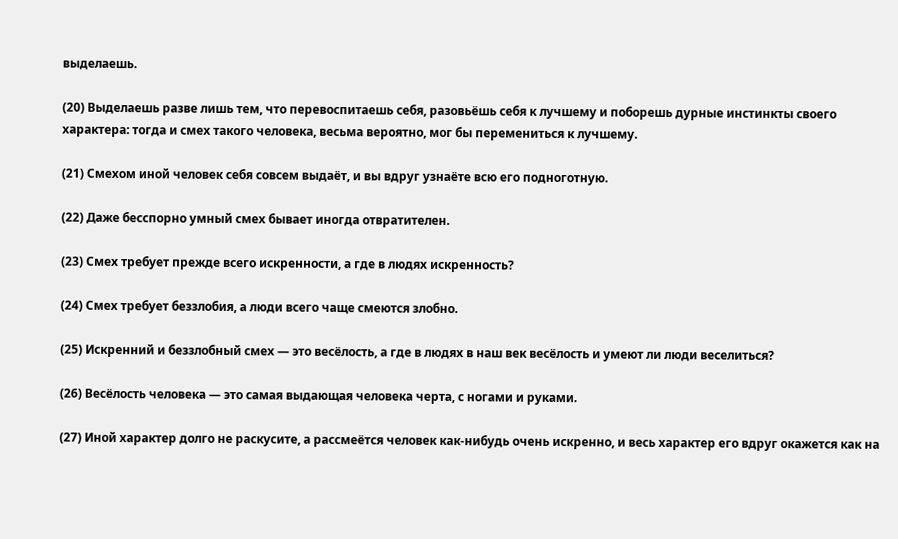выделаешь.

(20) Выделаешь разве лишь тем, что перевоспитаешь себя, разовьёшь себя к лучшему и поборешь дурные инстинкты своего характера: тогда и смех такого человека, весьма вероятно, мог бы перемениться к лучшему.

(21) Смехом иной человек себя совсем выдаёт, и вы вдруг узнаёте всю его подноготную.

(22) Даже бесспорно умный смех бывает иногда отвратителен.

(23) Смех требует прежде всего искренности, а где в людях искренность?

(24) Смех требует беззлобия, а люди всего чаще смеются злобно.

(25) Искренний и беззлобный смех — это весёлость, а где в людях в наш век весёлость и умеют ли люди веселиться?

(26) Весёлость человека — это самая выдающая человека черта, с ногами и руками.

(27) Иной характер долго не раскусите, а рассмеётся человек как-нибудь очень искренно, и весь характер его вдруг окажется как на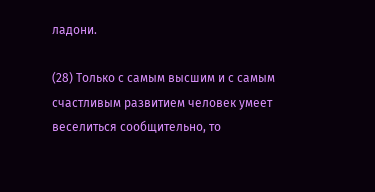ладони.

(28) Только с самым высшим и с самым счастливым развитием человек умеет веселиться сообщительно, то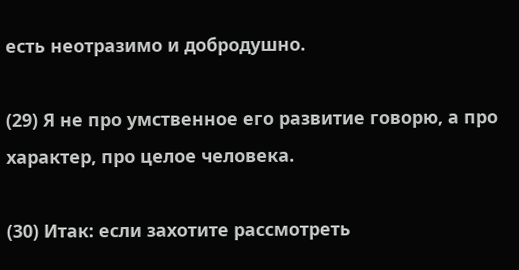есть неотразимо и добродушно.

(29) Я не про умственное его развитие говорю, а про характер, про целое человека.

(30) Итак: если захотите рассмотреть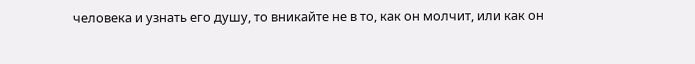человека и узнать его душу, то вникайте не в то, как он молчит, или как он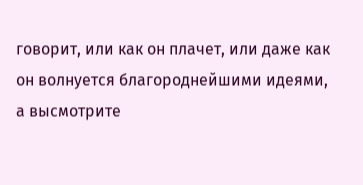говорит, или как он плачет, или даже как он волнуется благороднейшими идеями, а высмотрите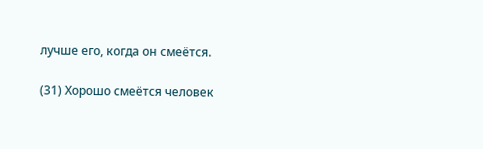лучше его, когда он смеётся.

(31) Хорошо смеётся человек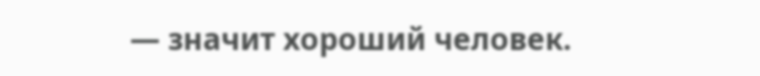— значит хороший человек.